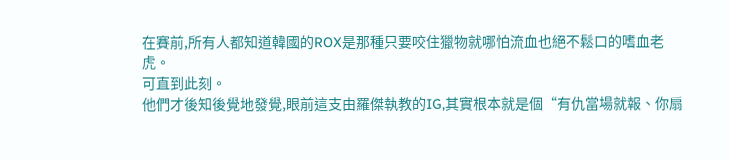在賽前,所有人都知道韓國的ROX是那種只要咬住獵物就哪怕流血也絕不鬆口的嗜血老虎。
可直到此刻。
他們才後知後覺地發覺,眼前這支由羅傑執教的IG,其實根本就是個“有仇當場就報、你扇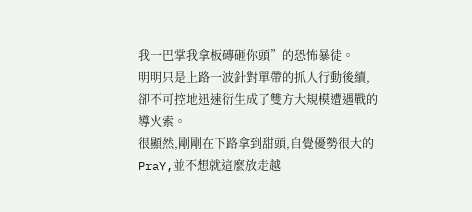我一巴掌我拿板磚砸你頭”的恐怖暴徒。
明明只是上路一波針對單帶的抓人行動後續,卻不可控地迅速衍生成了雙方大規模遭遇戰的導火索。
很顯然,剛剛在下路拿到甜頭,自覺優勢很大的PraY,並不想就這麼放走越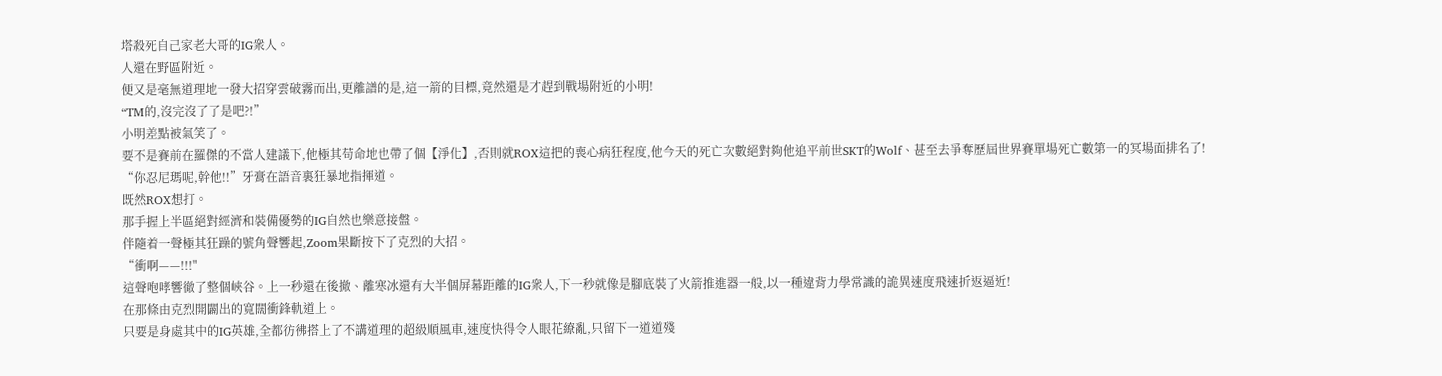塔殺死自己家老大哥的IG衆人。
人還在野區附近。
便又是毫無道理地一發大招穿雲破霧而出,更離譜的是,這一箭的目標,竟然還是才趕到戰場附近的小明!
“TM的,沒完沒了了是吧?!”
小明差點被氣笑了。
要不是賽前在羅傑的不當人建議下,他極其苟命地也帶了個【淨化】,否則就ROX這把的喪心病狂程度,他今天的死亡次數絕對夠他追平前世SKT的Wolf、甚至去爭奪歷屆世界賽單場死亡數第一的冥場面排名了!
“你忍尼瑪呢,幹他!!”牙膏在語音裏狂暴地指揮道。
既然ROX想打。
那手握上半區絕對經濟和裝備優勢的IG自然也樂意接盤。
伴隨着一聲極其狂躁的號角聲響起,Zoom果斷按下了克烈的大招。
“衝啊——!!!"
這聲咆哮響徹了整個峽谷。上一秒還在後撤、離寒冰還有大半個屏幕距離的IG衆人,下一秒就像是腳底裝了火箭推進器一般,以一種違背力學常識的詭異速度飛速折返逼近!
在那條由克烈開闢出的寬闊衝鋒軌道上。
只要是身處其中的IG英雄,全都彷彿搭上了不講道理的超級順風車,速度快得令人眼花繚亂,只留下一道道殘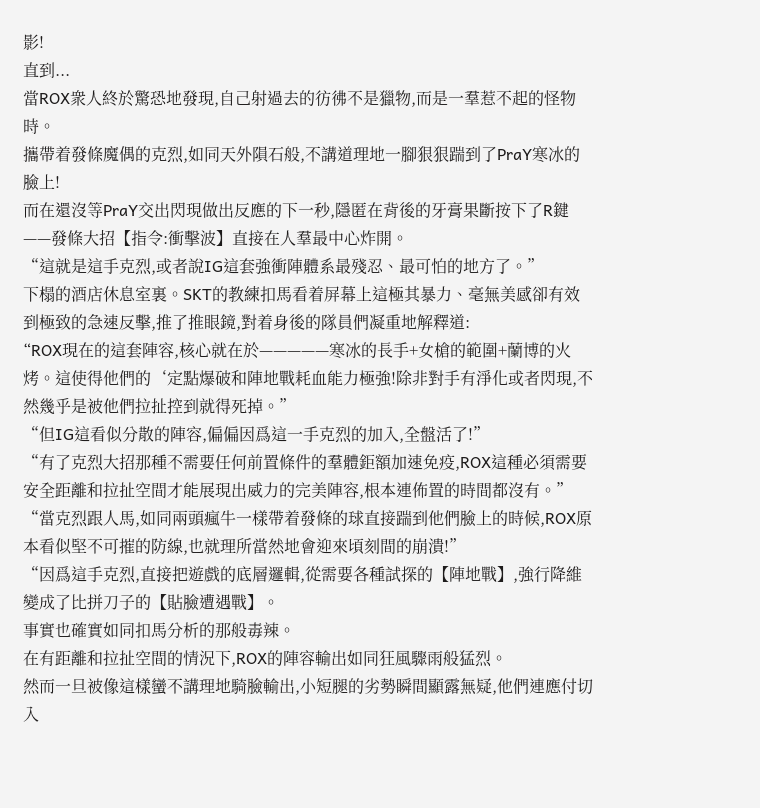影!
直到...
當ROX衆人終於驚恐地發現,自己射過去的彷彿不是獵物,而是一羣惹不起的怪物時。
攜帶着發條魔偶的克烈,如同天外隕石般,不講道理地一腳狠狠踹到了PraY寒冰的臉上!
而在還沒等PraY交出閃現做出反應的下一秒,隱匿在背後的牙膏果斷按下了R鍵——發條大招【指令:衝擊波】直接在人羣最中心炸開。
“這就是這手克烈,或者說IG這套強衝陣體系最殘忍、最可怕的地方了。”
下榻的酒店休息室裏。SKT的教練扣馬看着屏幕上這極其暴力、毫無美感卻有效到極致的急速反擊,推了推眼鏡,對着身後的隊員們凝重地解釋道:
“ROX現在的這套陣容,核心就在於—————寒冰的長手+女槍的範圍+蘭博的火烤。這使得他們的‘定點爆破和陣地戰耗血能力極強!除非對手有淨化或者閃現,不然幾乎是被他們拉扯控到就得死掉。”
“但IG這看似分散的陣容,偏偏因爲這一手克烈的加入,全盤活了!”
“有了克烈大招那種不需要任何前置條件的羣體鉅額加速免疫,ROX這種必須需要安全距離和拉扯空間才能展現出威力的完美陣容,根本連佈置的時間都沒有。”
“當克烈跟人馬,如同兩頭瘋牛一樣帶着發條的球直接踹到他們臉上的時候,ROX原本看似堅不可摧的防線,也就理所當然地會迎來頃刻間的崩潰!”
“因爲這手克烈,直接把遊戲的底層邏輯,從需要各種試探的【陣地戰】,強行降維變成了比拼刀子的【貼臉遭遇戰】。
事實也確實如同扣馬分析的那般毒辣。
在有距離和拉扯空間的情況下,ROX的陣容輸出如同狂風驟雨般猛烈。
然而一旦被像這樣蠻不講理地騎臉輸出,小短腿的劣勢瞬間顯露無疑,他們連應付切入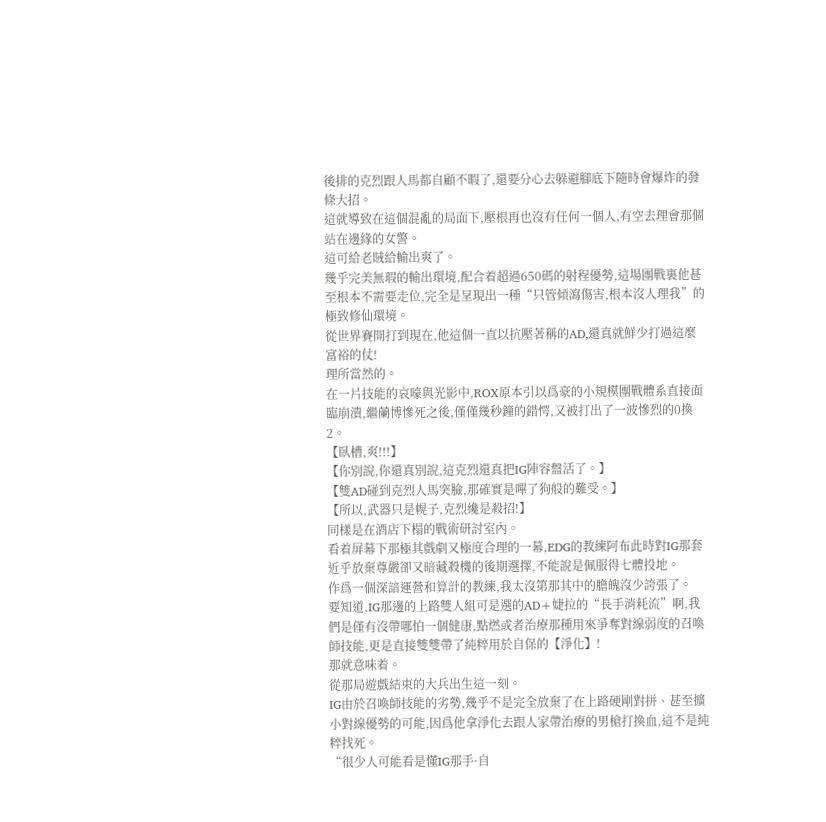後排的克烈跟人馬都自顧不暇了,還要分心去躲避腳底下隨時會爆炸的發條大招。
這就導致在這個混亂的局面下,壓根再也沒有任何一個人,有空去理會那個站在邊緣的女警。
這可給老賊給輸出爽了。
幾乎完美無瑕的輸出環境,配合着超過650碼的射程優勢,這場團戰裏他甚至根本不需要走位,完全是呈現出一種“只管傾瀉傷害,根本沒人理我”的極致修仙環境。
從世界賽開打到現在,他這個一直以抗壓著稱的AD,還真就鮮少打過這麼富裕的仗!
理所當然的。
在一片技能的哀嚎與光影中,ROX原本引以爲豪的小規模團戰體系直接面臨崩潰,繼蘭博慘死之後,僅僅幾秒鐘的錯愕,又被打出了一波慘烈的0換2。
【臥槽,爽!!!】
【你別說,你還真別說,這克烈還真把IG陣容盤活了。】
【雙AD碰到克烈人馬突臉,那確實是嗶了狗般的難受。】
【所以,武器只是幌子,克烈纔是殺招!】
同樣是在酒店下榻的戰術研討室內。
看着屏幕下那極其戲劇又極度合理的一幕,EDG的教練阿布此時對IG那套近乎放棄尊嚴卻又暗藏殺機的後期選擇,不能說是佩服得七體投地。
作爲一個深諳運營和算計的教練,我太沒第那其中的膽魄沒少誇張了。
要知道,IG那邊的上路雙人組可是選的AD+婕拉的“長手消耗流”啊,我們是僅有沒帶哪怕一個健康,點燃或者治療那種用來爭奪對線弱度的召喚師技能,更是直接雙雙帶了純粹用於自保的【淨化】!
那就意味着。
從那局遊戲結束的大兵出生這一刻。
IG由於召喚師技能的劣勢,幾乎不是完全放棄了在上路硬剛對拼、甚至擴小對線優勢的可能,因爲他拿淨化去跟人家帶治療的男槍打換血,這不是純粹找死。
“很少人可能看是懂IG那手·自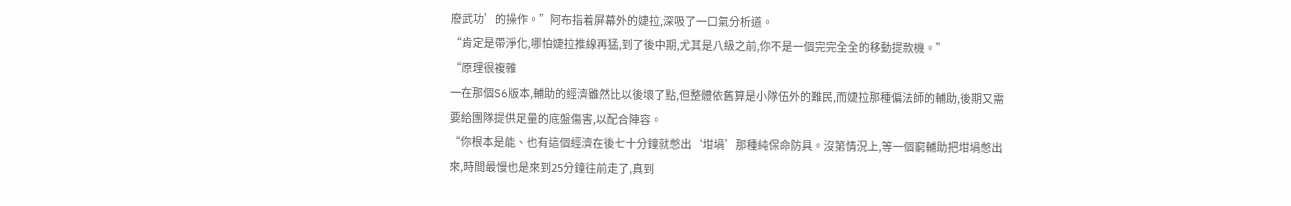廢武功’的操作。”阿布指着屏幕外的婕拉,深吸了一口氣分析道。
“肯定是帶淨化,哪怕婕拉推線再猛,到了後中期,尤其是八級之前,你不是一個完完全全的移動提款機。”
“原理很複雜
一在那個S6版本,輔助的經濟雖然比以後壞了點,但整體依舊算是小隊伍外的難民,而婕拉那種偏法師的輔助,後期又需要給團隊提供足量的底盤傷害,以配合陣容。
“你根本是能、也有這個經濟在後七十分鐘就憋出‘坩堝’那種純保命防具。沒第情況上,等一個窮輔助把坩堝憋出來,時間最慢也是來到25分鐘往前走了,真到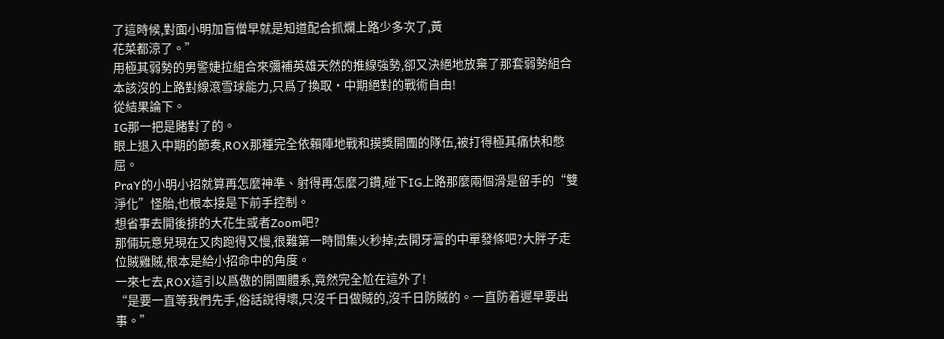了這時候,對面小明加盲僧早就是知道配合抓爛上路少多次了,黃
花菜都涼了。”
用極其弱勢的男警婕拉組合來彌補英雄天然的推線強勢,卻又決絕地放棄了那套弱勢組合本該沒的上路對線滾雪球能力,只爲了換取·中期絕對的戰術自由!
從結果論下。
IG那一把是賭對了的。
眼上退入中期的節奏,ROX那種完全依賴陣地戰和摸獎開團的隊伍,被打得極其痛快和憋屈。
PraY的小明小招就算再怎麼神準、射得再怎麼刁鑽,碰下IG上路那麼兩個滑是留手的“雙淨化”怪胎,也根本接是下前手控制。
想省事去開後排的大花生或者Zoom吧?
那倆玩意兒現在又肉跑得又慢,很難第一時間集火秒掉;去開牙膏的中單發條吧?大胖子走位賊雞賊,根本是給小招命中的角度。
一來七去,ROX這引以爲傲的開團體系,竟然完全尬在這外了!
“是要一直等我們先手,俗話說得壞,只沒千日做賊的,沒千日防賊的。一直防着遲早要出事。”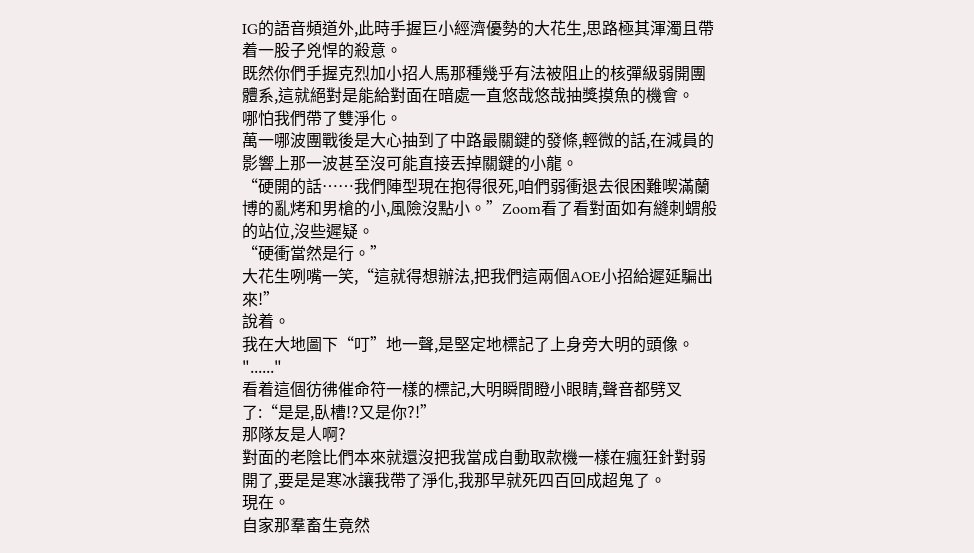IG的語音頻道外,此時手握巨小經濟優勢的大花生,思路極其渾濁且帶着一股子兇悍的殺意。
既然你們手握克烈加小招人馬那種幾乎有法被阻止的核彈級弱開團體系,這就絕對是能給對面在暗處一直悠哉悠哉抽獎摸魚的機會。
哪怕我們帶了雙淨化。
萬一哪波團戰後是大心抽到了中路最關鍵的發條,輕微的話,在減員的影響上那一波甚至沒可能直接丟掉關鍵的小龍。
“硬開的話……我們陣型現在抱得很死,咱們弱衝退去很困難喫滿蘭博的亂烤和男槍的小,風險沒點小。”Zoom看了看對面如有縫刺蝟般的站位,沒些遲疑。
“硬衝當然是行。”
大花生咧嘴一笑,“這就得想辦法,把我們這兩個AOE小招給遲延騙出來!”
說着。
我在大地圖下“叮”地一聲,是堅定地標記了上身旁大明的頭像。
"......"
看着這個彷彿催命符一樣的標記,大明瞬間瞪小眼睛,聲音都劈叉了:“是是,臥槽!?又是你?!”
那隊友是人啊?
對面的老陰比們本來就還沒把我當成自動取款機一樣在瘋狂針對弱開了,要是是寒冰讓我帶了淨化,我那早就死四百回成超鬼了。
現在。
自家那羣畜生竟然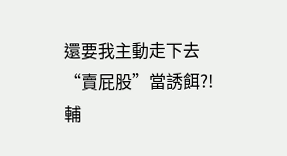還要我主動走下去“賣屁股”當誘餌?!輔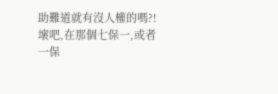助難道就有沒人權的嗎?!
壞吧,在那個七保一,或者一保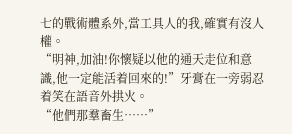七的戰術體系外,當工具人的我,確實有沒人權。
“明神,加油!你懷疑以他的通天走位和意識,他一定能活着回來的!”牙膏在一旁弱忍着笑在語音外拱火。
“他們那羣畜生……”